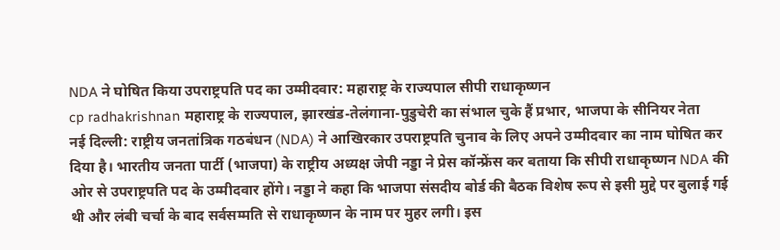NDA ने घोषित किया उपराष्ट्रपति पद का उम्मीदवार: महाराष्ट्र के राज्यपाल सीपी राधाकृष्णन
cp radhakrishnan महाराष्ट्र के राज्यपाल, झारखंड-तेलंगाना-पुडुचेरी का संभाल चुके हैं प्रभार, भाजपा के सीनियर नेता
नई दिल्ली: राष्ट्रीय जनतांत्रिक गठबंधन (NDA) ने आखिरकार उपराष्ट्रपति चुनाव के लिए अपने उम्मीदवार का नाम घोषित कर दिया है। भारतीय जनता पार्टी (भाजपा) के राष्ट्रीय अध्यक्ष जेपी नड्डा ने प्रेस कॉन्फ्रेंस कर बताया कि सीपी राधाकृष्णन NDA की ओर से उपराष्ट्रपति पद के उम्मीदवार होंगे। नड्डा ने कहा कि भाजपा संसदीय बोर्ड की बैठक विशेष रूप से इसी मुद्दे पर बुलाई गई थी और लंबी चर्चा के बाद सर्वसम्मति से राधाकृष्णन के नाम पर मुहर लगी। इस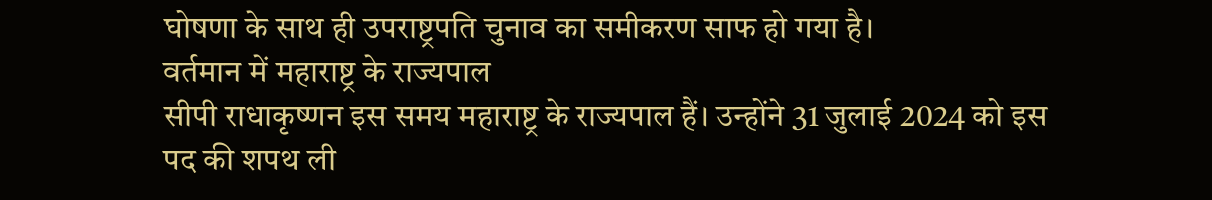घोषणा के साथ ही उपराष्ट्रपति चुनाव का समीकरण साफ हो गया है।
वर्तमान में महाराष्ट्र के राज्यपाल
सीपी राधाकृष्णन इस समय महाराष्ट्र के राज्यपाल हैं। उन्होंने 31 जुलाई 2024 को इस पद की शपथ ली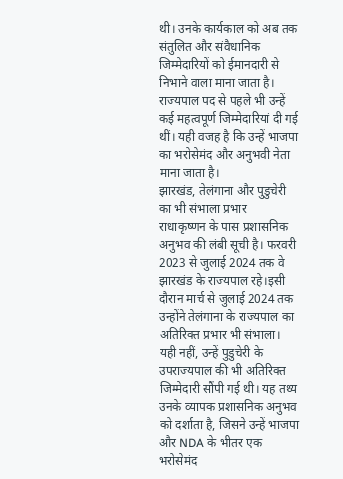थी। उनके कार्यकाल को अब तक संतुलित और संवैधानिक जिम्मेदारियों को ईमानदारी से निभाने वाला माना जाता है। राज्यपाल पद से पहले भी उन्हें कई महत्वपूर्ण जिम्मेदारियां दी गई थीं। यही वजह है कि उन्हें भाजपा का भरोसेमंद और अनुभवी नेता माना जाता है।
झारखंड, तेलंगाना और पुडुचेरी का भी संभाला प्रभार
राधाकृष्णन के पास प्रशासनिक अनुभव की लंबी सूची है। फरवरी 2023 से जुलाई 2024 तक वे झारखंड के राज्यपाल रहे।इसी दौरान मार्च से जुलाई 2024 तक उन्होंने तेलंगाना के राज्यपाल का अतिरिक्त प्रभार भी संभाला। यही नहीं, उन्हें पुडुचेरी के उपराज्यपाल की भी अतिरिक्त जिम्मेदारी सौंपी गई थी। यह तथ्य उनके व्यापक प्रशासनिक अनुभव को दर्शाता है, जिसने उन्हें भाजपा और NDA के भीतर एक भरोसेमंद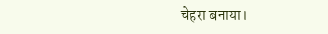चेहरा बनाया।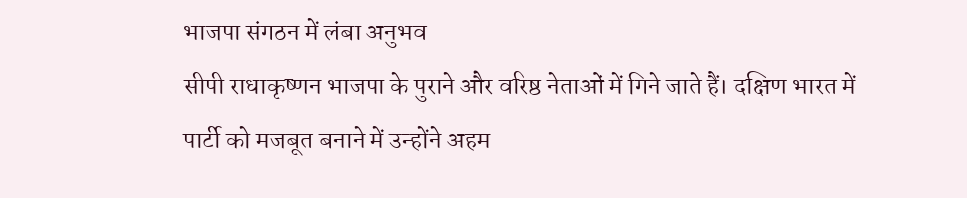भाजपा संगठन में लंबा अनुभव
सीपी राधाकृष्णन भाजपा के पुराने और वरिष्ठ नेताओं में गिने जाते हैं। दक्षिण भारत में पार्टी को मजबूत बनाने में उन्होंने अहम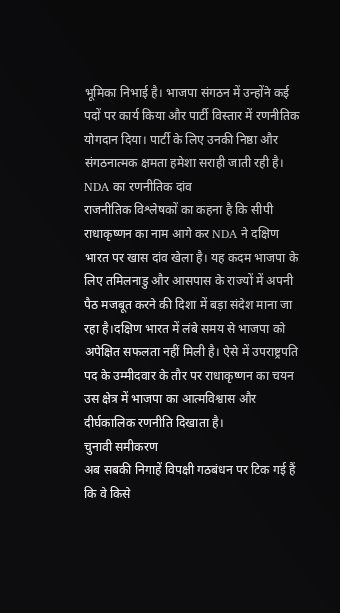भूमिका निभाई है। भाजपा संगठन में उन्होंने कई पदों पर कार्य किया और पार्टी विस्तार में रणनीतिक योगदान दिया। पार्टी के लिए उनकी निष्ठा और संगठनात्मक क्षमता हमेशा सराही जाती रही है।
NDA का रणनीतिक दांव
राजनीतिक विश्लेषकों का कहना है कि सीपी राधाकृष्णन का नाम आगे कर NDA ने दक्षिण भारत पर खास दांव खेला है। यह कदम भाजपा के लिए तमिलनाडु और आसपास के राज्यों में अपनी पैठ मजबूत करने की दिशा में बड़ा संदेश माना जा रहा है।दक्षिण भारत में लंबे समय से भाजपा को अपेक्षित सफलता नहीं मिली है। ऐसे में उपराष्ट्रपति पद के उम्मीदवार के तौर पर राधाकृष्णन का चयन उस क्षेत्र में भाजपा का आत्मविश्वास और दीर्घकालिक रणनीति दिखाता है।
चुनावी समीकरण
अब सबकी निगाहें विपक्षी गठबंधन पर टिक गई हैं कि वे किसे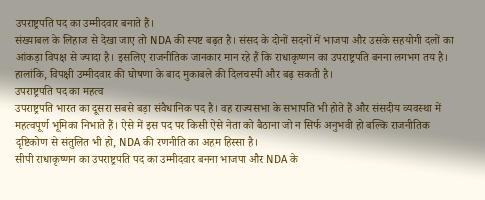उपराष्ट्रपति पद का उम्मीदवार बनाते हैं।
संख्याबल के लिहाज से देखा जाए तो NDA की स्पष्ट बढ़त है। संसद के दोनों सदनों में भाजपा और उसके सहयोगी दलों का आंकड़ा विपक्ष से ज्यादा है। इसलिए राजनीतिक जानकार मान रहे हैं कि राधाकृष्णन का उपराष्ट्रपति बनना लगभग तय है। हालांकि, विपक्षी उम्मीदवार की घोषणा के बाद मुकाबले की दिलचस्पी और बढ़ सकती है।
उपराष्ट्रपति पद का महत्व
उपराष्ट्रपति भारत का दूसरा सबसे बड़ा संवैधानिक पद है। वह राज्यसभा के सभापति भी होते हैं और संसदीय व्यवस्था में महत्वपूर्ण भूमिका निभाते हैं। ऐसे में इस पद पर किसी ऐसे नेता को बैठाना जो न सिर्फ अनुभवी हो बल्कि राजनीतिक दृष्टिकोण से संतुलित भी हो, NDA की रणनीति का अहम हिस्सा है।
सीपी राधाकृष्णन का उपराष्ट्रपति पद का उम्मीदवार बनना भाजपा और NDA के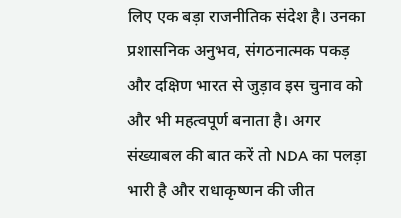लिए एक बड़ा राजनीतिक संदेश है। उनका प्रशासनिक अनुभव, संगठनात्मक पकड़ और दक्षिण भारत से जुड़ाव इस चुनाव को और भी महत्वपूर्ण बनाता है। अगर संख्याबल की बात करें तो NDA का पलड़ा भारी है और राधाकृष्णन की जीत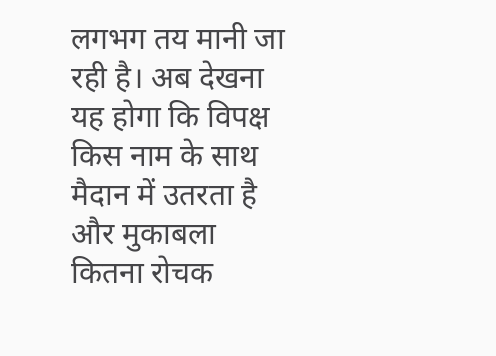लगभग तय मानी जा रही है। अब देखना यह होगा कि विपक्ष किस नाम के साथ मैदान में उतरता है और मुकाबला कितना रोचक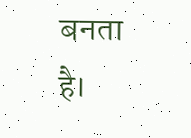बनता है।